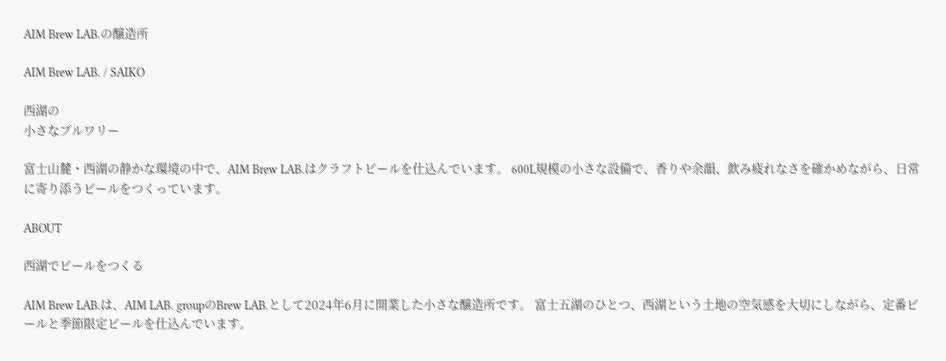AIM Brew LAB.の醸造所

AIM Brew LAB. / SAIKO

西湖の
小さなブルワリー

富士山麓・西湖の静かな環境の中で、AIM Brew LAB.はクラフトビールを仕込んでいます。 600L規模の小さな設備で、香りや余韻、飲み疲れなさを確かめながら、日常に寄り添うビールをつくっています。

ABOUT

西湖でビールをつくる

AIM Brew LAB.は、AIM LAB. groupのBrew LAB.として2024年6月に開業した小さな醸造所です。 富士五湖のひとつ、西湖という土地の空気感を大切にしながら、定番ビールと季節限定ビールを仕込んでいます。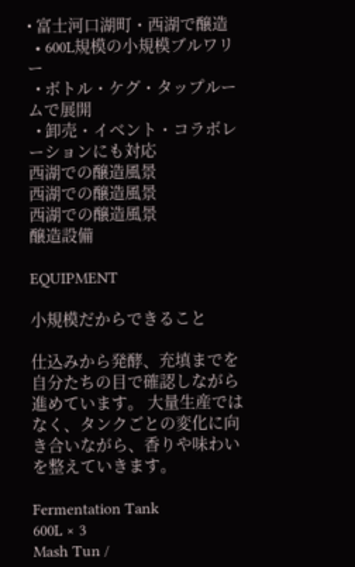• 富士河口湖町・西湖で醸造
  • 600L規模の小規模ブルワリー
  • ボトル・ケグ・タップルームで展開
  • 卸売・イベント・コラボレーションにも対応
西湖での醸造風景
西湖での醸造風景
西湖での醸造風景
醸造設備

EQUIPMENT

小規模だからできること

仕込みから発酵、充填までを自分たちの目で確認しながら進めています。 大量生産ではなく、タンクごとの変化に向き合いながら、香りや味わいを整えていきます。

Fermentation Tank
600L × 3
Mash Tun /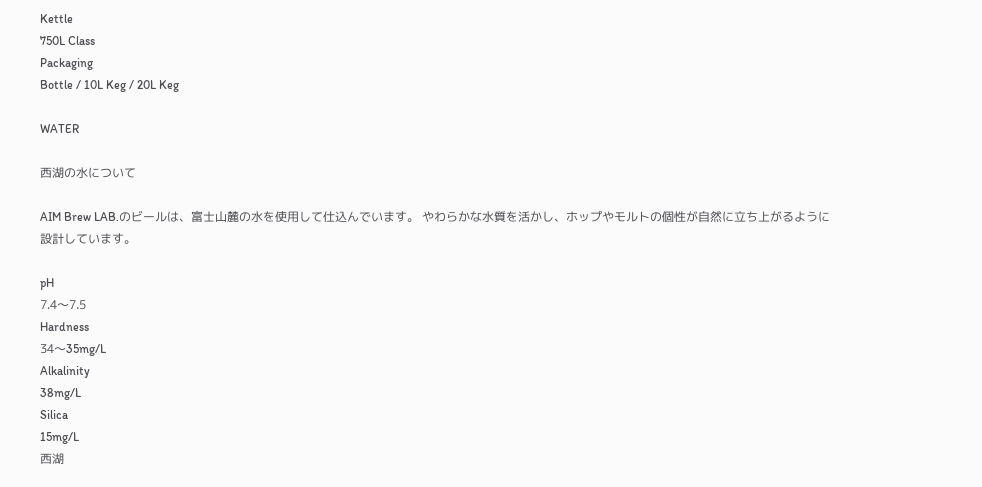Kettle
750L Class
Packaging
Bottle / 10L Keg / 20L Keg

WATER

西湖の水について

AIM Brew LAB.のビールは、富士山麓の水を使用して仕込んでいます。 やわらかな水質を活かし、ホップやモルトの個性が自然に立ち上がるように設計しています。

pH
7.4〜7.5
Hardness
34〜35mg/L
Alkalinity
38mg/L
Silica
15mg/L
西湖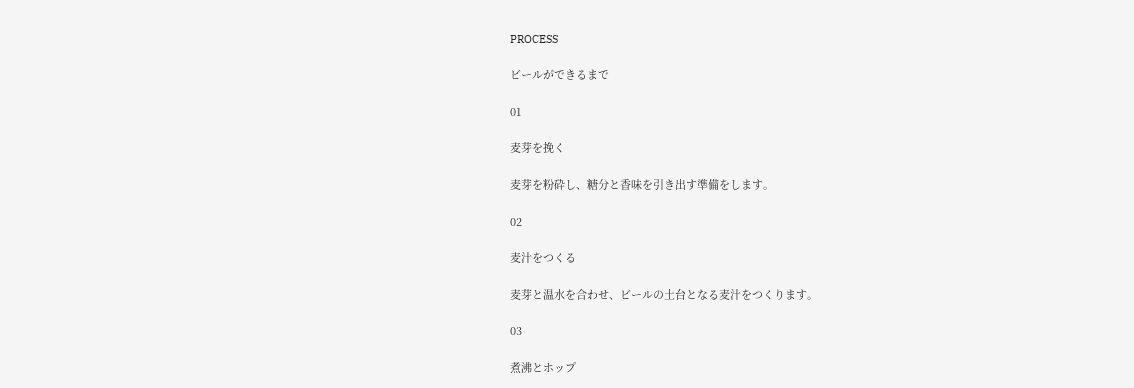PROCESS

ビールができるまで

01

麦芽を挽く

麦芽を粉砕し、糖分と香味を引き出す準備をします。

02

麦汁をつくる

麦芽と温水を合わせ、ビールの土台となる麦汁をつくります。

03

煮沸とホップ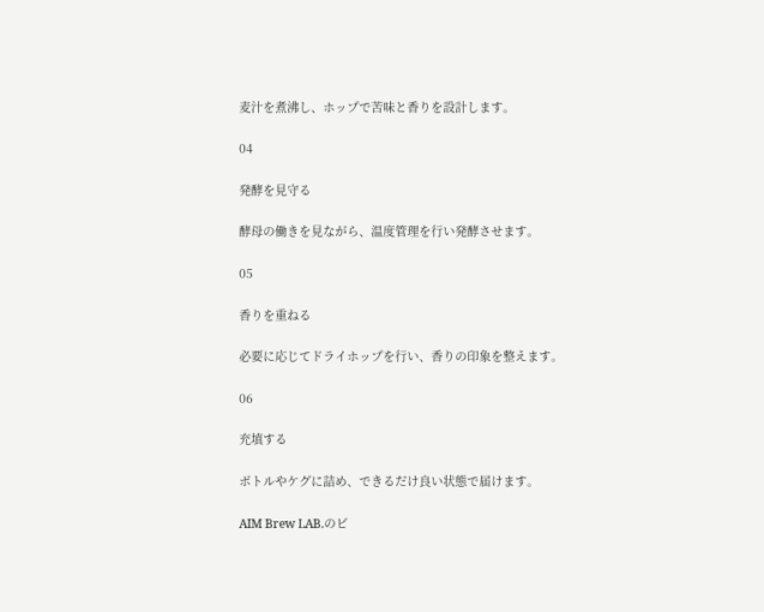麦汁を煮沸し、ホップで苦味と香りを設計します。

04

発酵を見守る

酵母の働きを見ながら、温度管理を行い発酵させます。

05

香りを重ねる

必要に応じてドライホップを行い、香りの印象を整えます。

06

充填する

ボトルやケグに詰め、できるだけ良い状態で届けます。

AIM Brew LAB.のビ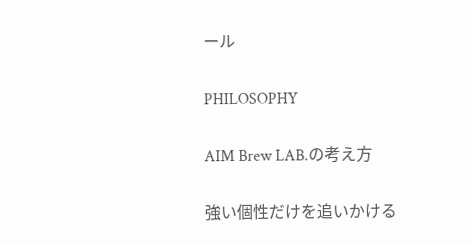ール

PHILOSOPHY

AIM Brew LAB.の考え方

強い個性だけを追いかける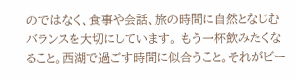のではなく、食事や会話、旅の時間に自然となじむバランスを大切にしています。 もう一杯飲みたくなること。西湖で過ごす時間に似合うこと。それがビー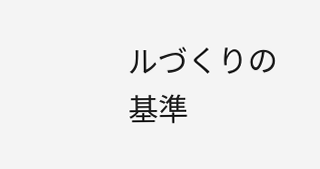ルづくりの基準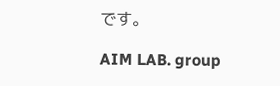です。

AIM LAB. group